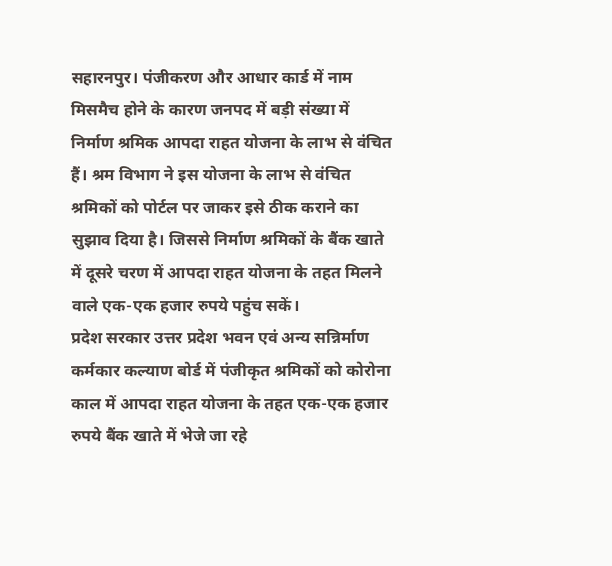सहारनपुर। पंजीकरण और आधार कार्ड में नाम मिसमैच होने के कारण जनपद में बड़ी संख्या में निर्माण श्रमिक आपदा राहत योजना के लाभ से वंचित हैं। श्रम विभाग ने इस योजना के लाभ से वंचित श्रमिकों को पोर्टल पर जाकर इसे ठीक कराने का सुझाव दिया है। जिससे निर्माण श्रमिकों के बैंक खाते में दूसरे चरण में आपदा राहत योजना के तहत मिलने वाले एक-एक हजार रुपये पहुंच सकें।
प्रदेश सरकार उत्तर प्रदेश भवन एवं अन्य सन्निर्माण कर्मकार कल्याण बोर्ड में पंजीकृत श्रमिकों को कोरोना काल में आपदा राहत योजना के तहत एक-एक हजार रुपये बैंक खाते में भेजे जा रहे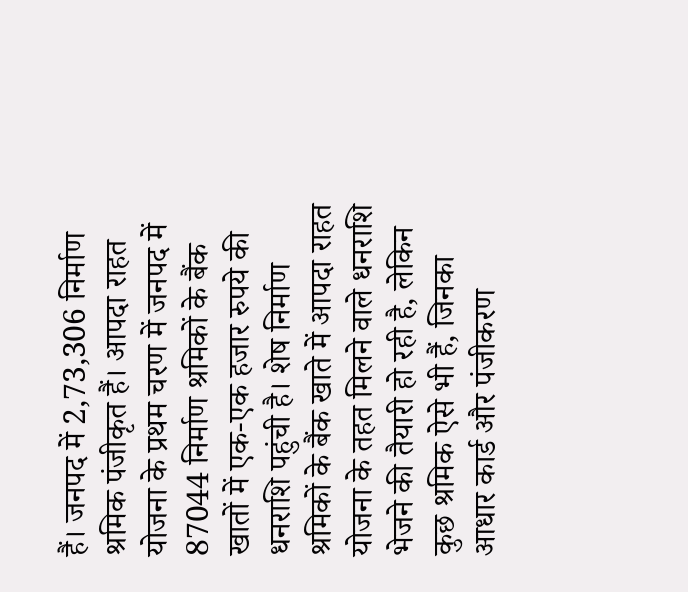हैं। जनपद में 2,73,306 निर्माण श्रमिक पंजीकृत हैं। आपदा राहत योजना के प्रथम चरण में जनपद में 87044 निर्माण श्रमिकों के बैंक खातों में एक-एक हजार रुपये की धनराशि पहुंची है। शेष निर्माण श्रमिकों के बैंक खाते में आपदा राहत योजना के तहत मिलने वाले धनराशि भेजने की तैयारी हो रही है, लेकिन कुछ श्रमिक ऐसे भी हैं, जिनका आधार कार्ड और पंजीकरण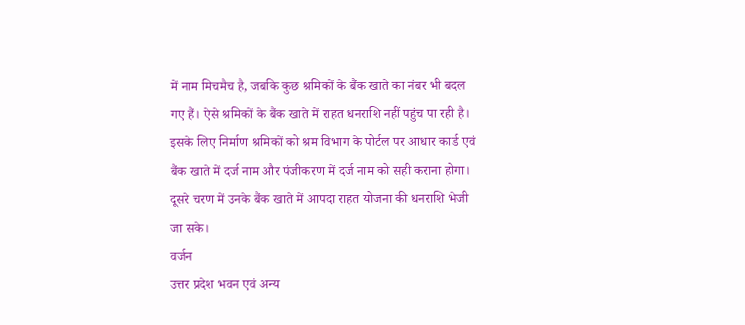में नाम मिचमैच है, जबकि कुछ श्रमिकों के बैंक खाते का नंबर भी बदल गए हैं। ऐसे श्रमिकों के बैंक खाते में राहत धनराशि नहीं पहुंच पा रही है। इसके लिए निर्माण श्रमिकों को श्रम विभाग के पोर्टल पर आधार कार्ड एवं बैंक खाते में दर्ज नाम और पंजीकरण में दर्ज नाम को सही कराना होगा। दूसरे चरण में उनके बैंक खाते में आपदा राहत योजना की धनराशि भेजी जा सके।
वर्जन
उत्तर प्रदेश भवन एवं अन्य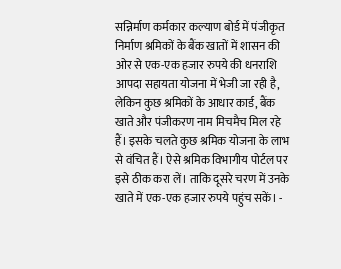सन्निर्माण कर्मकार कल्याण बोर्ड में पंजीकृत निर्माण श्रमिकों के बैंक खातों में शासन की ओर से एक-एक हजार रुपये की धनराशि आपदा सहायता योजना में भेजी जा रही है, लेकिन कुछ श्रमिकों के आधार कार्ड, बैंक खाते और पंजीकरण नाम मिचमैच मिल रहे हैं। इसके चलते कुछ श्रमिक योजना के लाभ से वंचित हैं। ऐसे श्रमिक विभागीय पोर्टल पर इसे ठीक करा लें। ताकि दूसरे चरण में उनके खाते में एक-एक हजार रुपये पहुंच सकें। -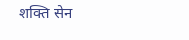शक्ति सेन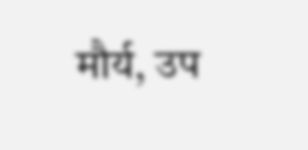मौर्य, उप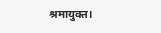श्रमायुक्त।